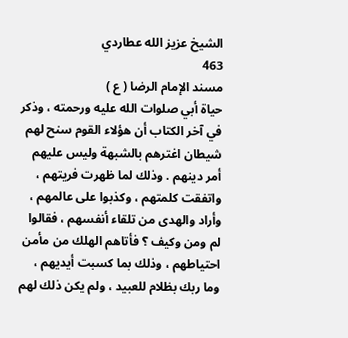الشيخ عزيز الله عطاردي
463
مسند الإمام الرضا ( ع )
حياة أبي صلوات الله عليه ورحمته ، وذكر في آخر الكتاب أن هؤلاء القوم سنح لهم شيطان اغترهم بالشبهة وليس عليهم أمر دينهم . وذلك لما ظهرت فريتهم ، واتفقت كلمتهم ، وكذبوا على عالمهم ، وأراد والهدى من تلقاء أنفسهم ، فقالوا لم ومن وكيف ؟ فأتاهم الهلك من مأمن احتياطهم ، وذلك بما كسبت أيديهم ، وما ربك بظلام للعبيد ، ولم يكن ذلك لهم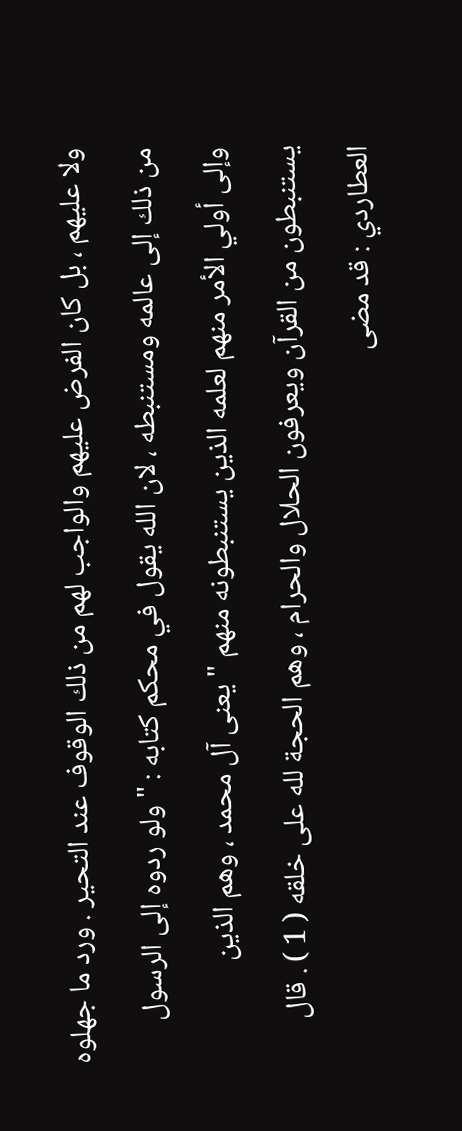ولا عليهم ، بل كان الفرض عليهم والواجب لهم من ذلك الوقوف عند التحير . ورد ما جهلوه من ذلك إلى عالمه ومستنبطه ، لان الله يقول في محكم كتابه : " ولو ردوه إلى الرسول وإلى أولي الأمر منهم لعلمه الذين يستنبطونه منهم " يعنى آل محمد ، وهم الذين يستنبطون من القرآن ويعرفون الحلال والحرام ، وهم الحجة لله على خلقه ( 1 ) . قال العطاردي : قد مضى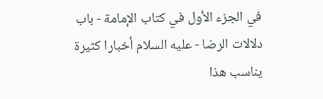في الجزء الأول في كتاب الإمامة - باب دلالات الرضا - عليه السلام أخبارا كثيرة يناسب هذا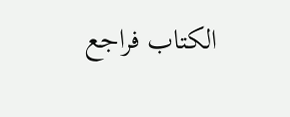الكتاب فراجع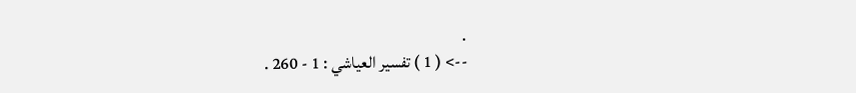.
--> ( 1 ) تفسير العياشي : 1 - 260 .